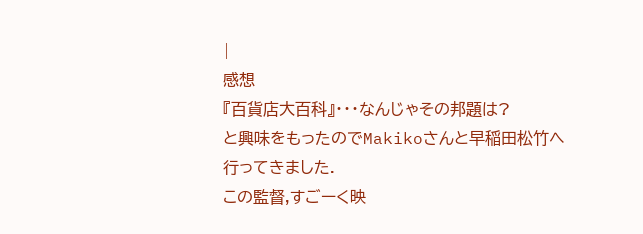|
感想
『百貨店大百科』・・・なんじゃその邦題は?
と興味をもったのでMakikoさんと早稲田松竹へ行ってきました.
この監督,すごーく映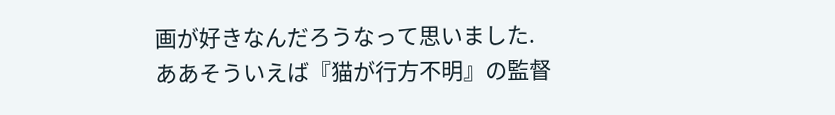画が好きなんだろうなって思いました.
ああそういえば『猫が行方不明』の監督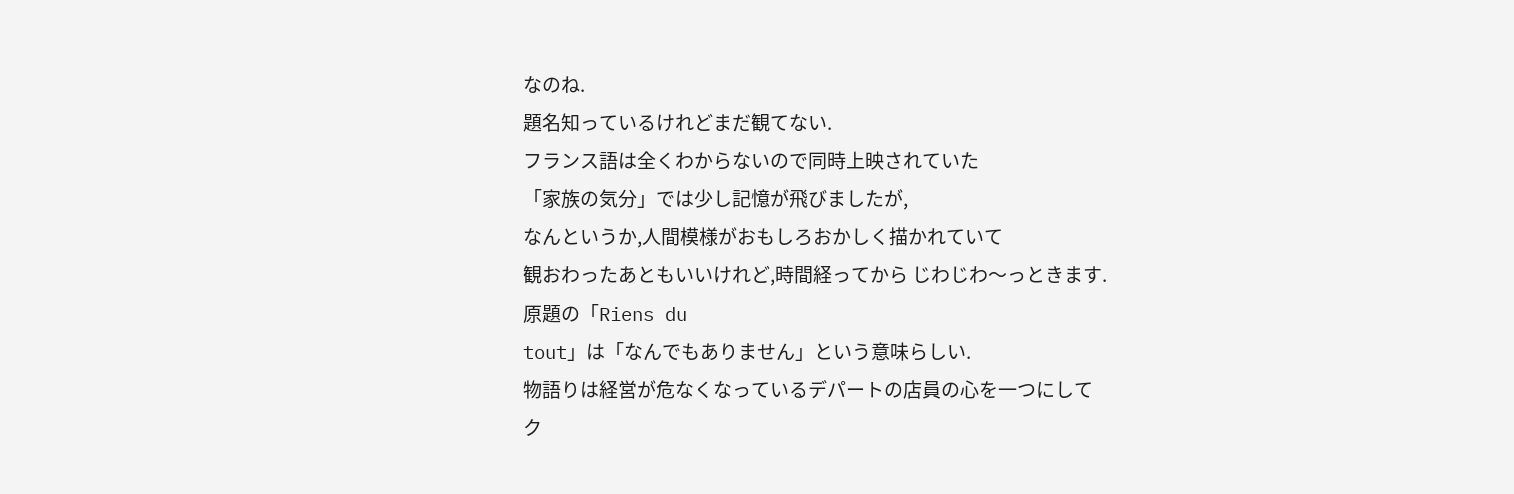なのね.
題名知っているけれどまだ観てない.
フランス語は全くわからないので同時上映されていた
「家族の気分」では少し記憶が飛びましたが,
なんというか,人間模様がおもしろおかしく描かれていて
観おわったあともいいけれど,時間経ってから じわじわ〜っときます.
原題の「Riens du
tout」は「なんでもありません」という意味らしい.
物語りは経営が危なくなっているデパートの店員の心を一つにして
ク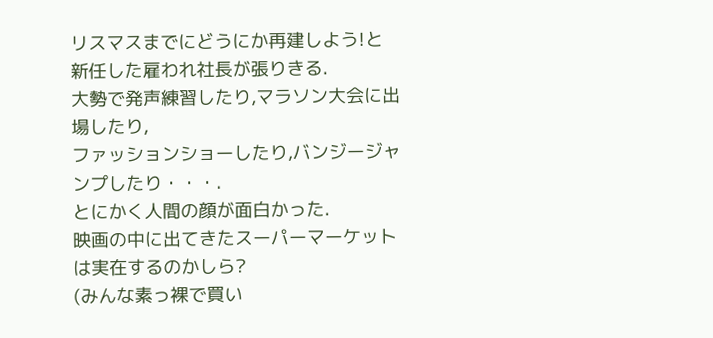リスマスまでにどうにか再建しよう!と新任した雇われ社長が張りきる.
大勢で発声練習したり,マラソン大会に出場したり,
ファッションショーしたり,バンジージャンプしたり・・・.
とにかく人間の顔が面白かった.
映画の中に出てきたスーパーマーケットは実在するのかしら?
(みんな素っ裸で買い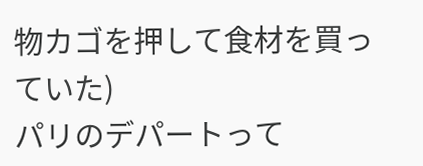物カゴを押して食材を買っていた)
パリのデパートって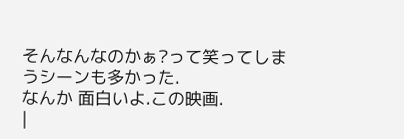そんなんなのかぁ?って笑ってしまうシーンも多かった.
なんか 面白いよ.この映画.
|